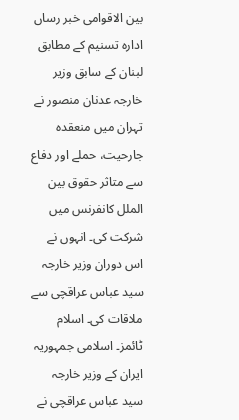بین الاقوامی خبر رساں ادارہ تسنیم کے مطابق لبنان کے سابق وزیر خارجہ عدنان منصور نے تہران میں منعقدہ جارحیت، حملے اور دفاع سے متاثر حقوق بین الملل كانفرنس میں شرکت کی۔ انہوں نے اس دوران وزیر خارجہ سید عباس عراقچی سے ملاقات کی۔ اسلام ٹائمز۔ اسلامی جمہوریہ ایران کے وزیر خارجہ سید عباس عراقچی نے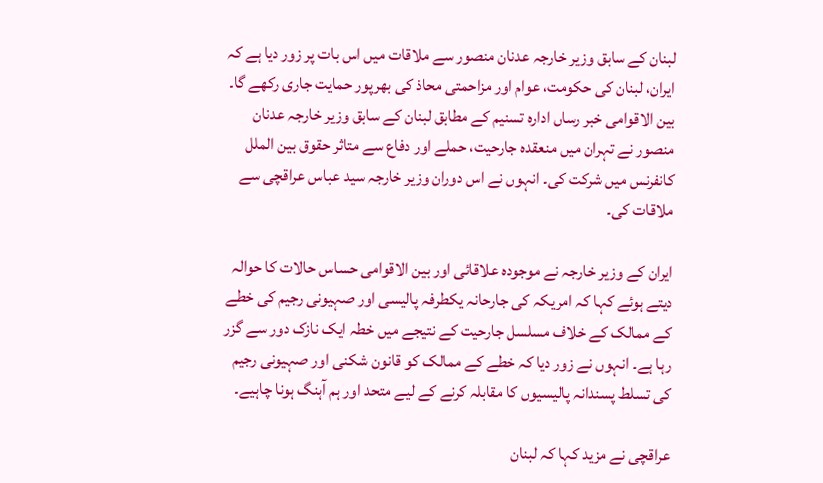لبنان کے سابق وزیر خارجہ عدنان منصور سے ملاقات میں اس بات پر زور دیا ہے کہ ایران، لبنان کی حکومت، عوام اور مزاحمتی محاذ کی بھرپور حمایت جاری رکھے گا۔ بین الاقوامی خبر رساں ادارہ تسنیم کے مطابق لبنان کے سابق وزیر خارجہ عدنان منصور نے تہران میں منعقدہ جارحیت، حملے اور دفاع سے متاثر حقوق بین الملل كانفرنس میں شرکت کی۔ انہوں نے اس دوران وزیر خارجہ سید عباس عراقچی سے ملاقات کی۔

ایران کے وزیر خارجہ نے موجودہ علاقائی اور بین الاقوامی حساس حالات کا حوالہ دیتے ہوئے کہا کہ امریکہ کی جارحانہ یکطرفہ پالیسی اور صہیونی رجیم کی خطے کے ممالک کے خلاف مسلسل جارحیت کے نتیجے میں خطہ ایک نازک دور سے گزر رہا ہے۔ انہوں نے زور دیا کہ خطے کے ممالک کو قانون شکنی اور صہیونی رجیم کی تسلط پسندانہ پالیسیوں کا مقابلہ کرنے کے لیے متحد اور ہم آہنگ ہونا چاہیے۔

عراقچی نے مزید کہا کہ لبنان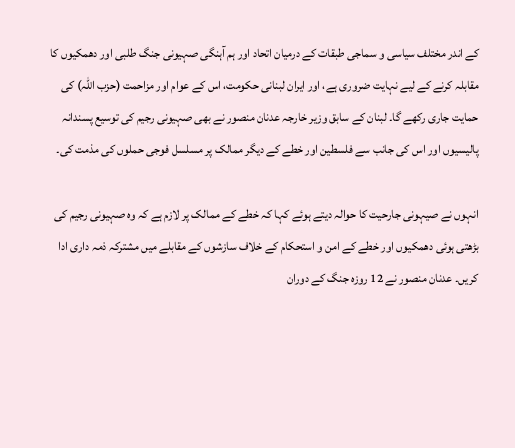کے اندر مختلف سیاسی و سماجی طبقات کے درمیان اتحاد اور ہم آہنگی صہیونی جنگ طلبی اور دھمکیوں کا مقابلہ کرنے کے لیے نہایت ضروری ہے، اور ایران لبنانی حکومت، اس کے عوام اور مزاحمت (حزب اللہ) کی حمایت جاری رکھے گا۔ لبنان کے سابق وزیر خارجہ عدنان منصور نے بھی صہیونی رجیم کی توسیع پسندانہ پالیسیوں اور اس کی جانب سے فلسطین اور خطے کے دیگر ممالک پر مسلسل فوجی حملوں کی مذمت کی۔

انہوں نے صیہونی جارحیت کا حوالہ دیتے ہوئے کہا کہ خطے کے ممالک پر لازم ہے کہ وہ صہیونی رجیم کی بڑھتی ہوئی دھمکیوں اور خطے کے امن و استحکام کے خلاف سازشوں کے مقابلے میں مشترکہ ذمہ داری ادا کریں۔ عدنان منصور نے 12 روزہ جنگ کے دوران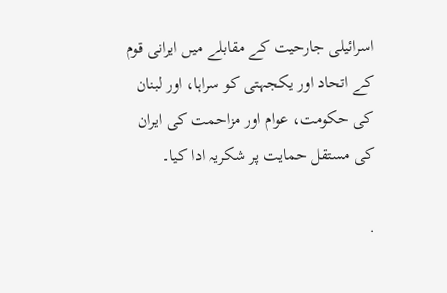اسرائیلی جارحیت کے مقابلے میں ایرانی قوم کے اتحاد اور یکجہتی کو سراہا، اور لبنان کی حکومت، عوام اور مزاحمت کی ایران کی مستقل حمایت پر شکریہ ادا کیا۔

.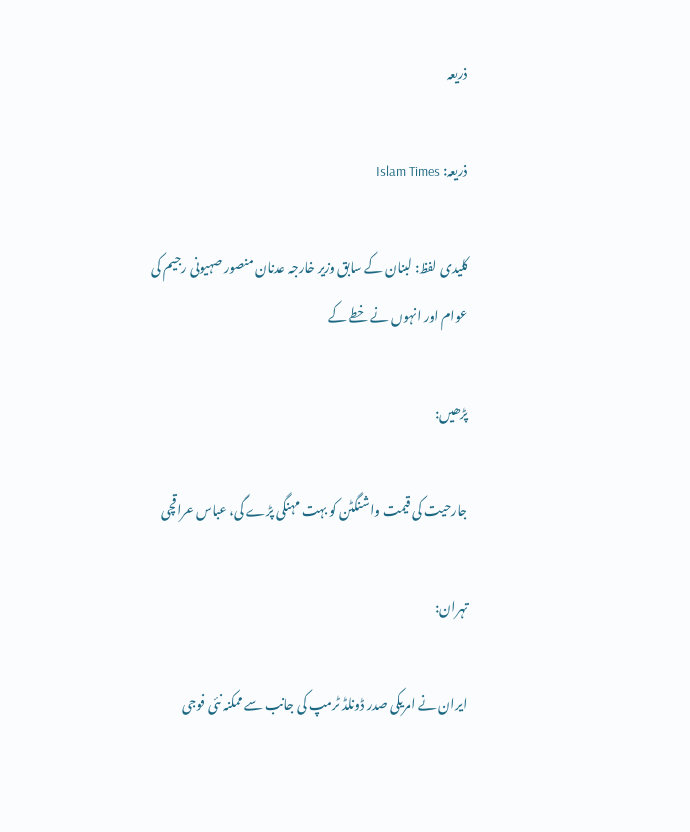ذریعہ

ذریعہ: Islam Times

کلیدی لفظ: لبنان کے سابق وزیر خارجہ عدنان منصور صہیونی رجیم کی عوام اور انہوں نے خطے کے

پڑھیں:

جارحیت کی قیمت واشنگٹن کو بہت مہنگی پڑے گی، عباس عراقچی

تہران:

ایران نے امریکی صدر ڈونلڈ ٹرمپ کی جانب سے ممکنہ نئی فوجی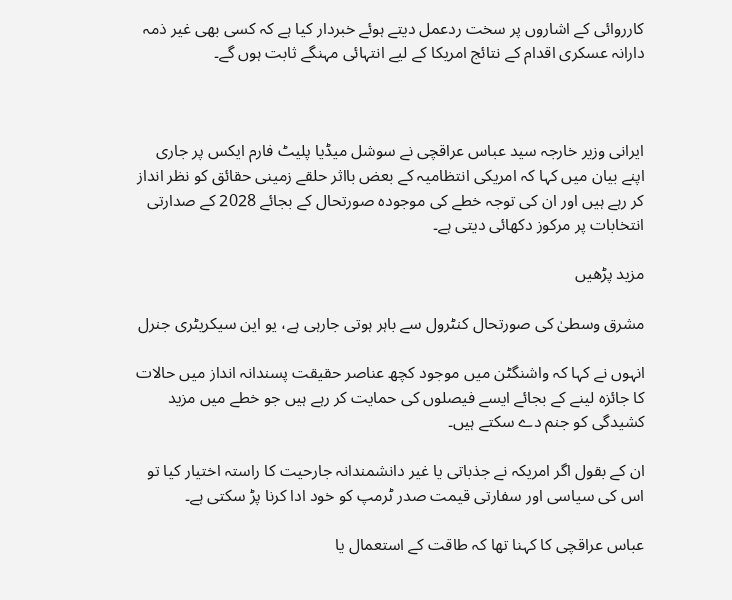کارروائی کے اشاروں پر سخت ردعمل دیتے ہوئے خبردار کیا ہے کہ کسی بھی غیر ذمہ دارانہ عسکری اقدام کے نتائج امریکا کے لیے انتہائی مہنگے ثابت ہوں گے۔



ایرانی وزیر خارجہ سید عباس عراقچی نے سوشل میڈیا پلیٹ فارم ایکس پر جاری اپنے بیان میں کہا کہ امریکی انتظامیہ کے بعض بااثر حلقے زمینی حقائق کو نظر انداز کر رہے ہیں اور ان کی توجہ خطے کی موجودہ صورتحال کے بجائے 2028 کے صدارتی انتخابات پر مرکوز دکھائی دیتی ہے۔

مزید پڑھیں

مشرق وسطیٰ کی صورتحال کنٹرول سے باہر ہوتی جارہی ہے، یو این سیکریٹری جنرل

انہوں نے کہا کہ واشنگٹن میں موجود کچھ عناصر حقیقت پسندانہ انداز میں حالات کا جائزہ لینے کے بجائے ایسے فیصلوں کی حمایت کر رہے ہیں جو خطے میں مزید کشیدگی کو جنم دے سکتے ہیں۔

ان کے بقول اگر امریکہ نے جذباتی یا غیر دانشمندانہ جارحیت کا راستہ اختیار کیا تو اس کی سیاسی اور سفارتی قیمت صدر ٹرمپ کو خود ادا کرنا پڑ سکتی ہے۔

عباس عراقچی کا کہنا تھا کہ طاقت کے استعمال یا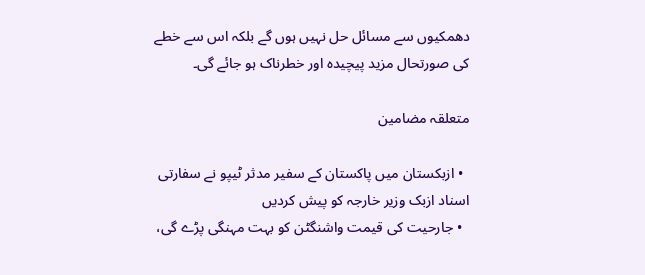دھمکیوں سے مسائل حل نہیں ہوں گے بلکہ اس سے خطے کی صورتحال مزید پیچیدہ اور خطرناک ہو جائے گی۔

متعلقہ مضامین

  • ازبکستان میں پاکستان کے سفیر مدثر ٹیپو نے سفارتی اسناد ازبک وزیر خارجہ کو پیش کردیں
  • جارحیت کی قیمت واشنگٹن کو بہت مہنگی پڑے گی،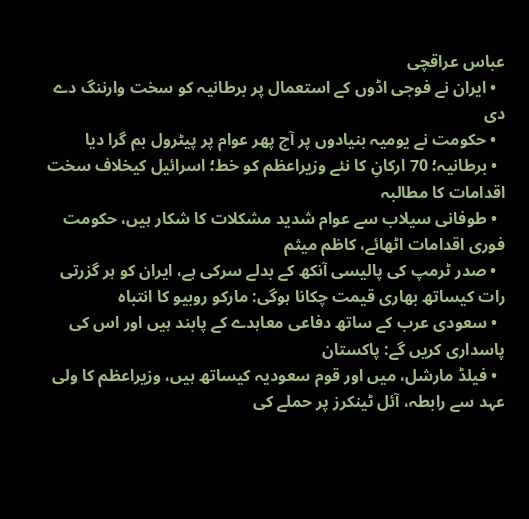عباس عراقچی
  • ایران نے فوجی اڈوں کے استعمال پر برطانیہ کو سخت وارننگ دے دی
  • حکومت نے یومیہ بنیادوں پر آج پھر عوام پر پیٹرول بم گرا دیا
  • برطانیہ؛ 70 ارکانِ کا نئے وزیراعظم کو خط؛ اسرائیل کیخلاف سخت اقدامات کا مطالبہ
  • طوفانی سیلاب سے عوام شدید مشکلات کا شکار ہیں، حکومت فوری اقدامات اٹھائے، کاظم میثم
  • صدر ٹرمپ کی پالیسی آنکھ کے بدلے سرکی ہے، ایران کو ہر گزرتی رات کیساتھ بھاری قیمت چکانا ہوگی: مارکو روبیو کا انتباہ
  • سعودی عرب کے ساتھ دفاعی معاہدے کے پابند ہیں اور اس کی پاسداری کریں گے: پاکستان
  • فیلڈ مارشل، میں اور قوم سعودیہ کیساتھ ہیں، وزیراعظم کا ولی عہد سے رابطہ، آئل ٹینکرز پر حملے کی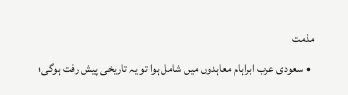مذمت
  • سعودی عرب ابراہام معاہدوں میں شامل ہوا تو یہ تاریخی پیش رفت ہوگی؛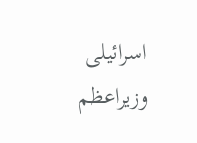اسرائیلی وزیراعظم